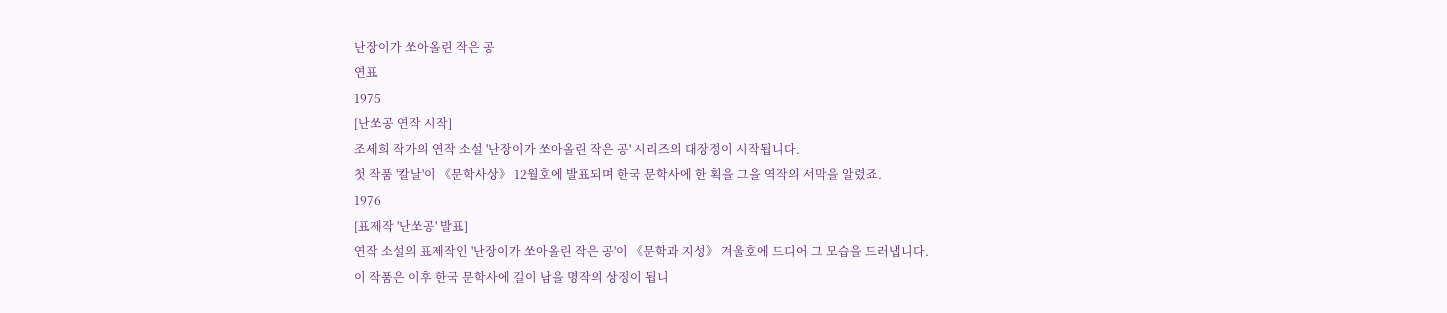난장이가 쏘아올린 작은 공
연표
1975
[난쏘공 연작 시작]
조세희 작가의 연작 소설 '난장이가 쏘아올린 작은 공' 시리즈의 대장정이 시작됩니다.
첫 작품 '칼날'이 《문학사상》 12월호에 발표되며 한국 문학사에 한 획을 그을 역작의 서막을 알렸죠.
1976
[표제작 '난쏘공' 발표]
연작 소설의 표제작인 '난장이가 쏘아올린 작은 공'이 《문학과 지성》 겨울호에 드디어 그 모습을 드러냅니다.
이 작품은 이후 한국 문학사에 길이 남을 명작의 상징이 됩니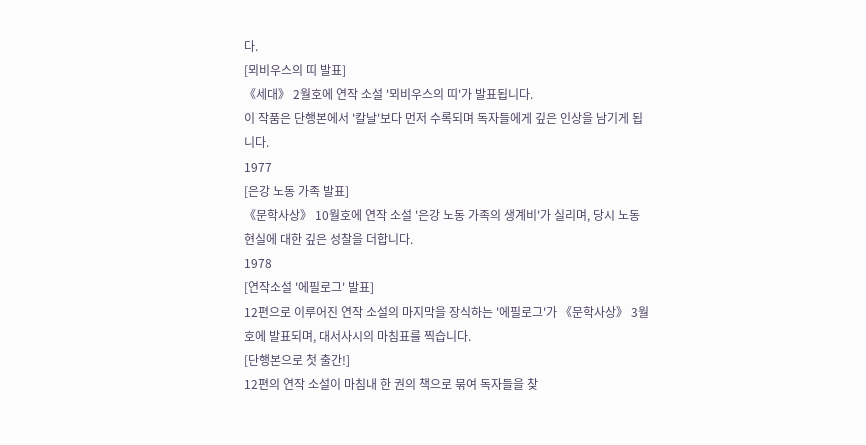다.
[뫼비우스의 띠 발표]
《세대》 2월호에 연작 소설 '뫼비우스의 띠'가 발표됩니다.
이 작품은 단행본에서 '칼날'보다 먼저 수록되며 독자들에게 깊은 인상을 남기게 됩니다.
1977
[은강 노동 가족 발표]
《문학사상》 10월호에 연작 소설 '은강 노동 가족의 생계비'가 실리며, 당시 노동 현실에 대한 깊은 성찰을 더합니다.
1978
[연작소설 '에필로그' 발표]
12편으로 이루어진 연작 소설의 마지막을 장식하는 '에필로그'가 《문학사상》 3월호에 발표되며, 대서사시의 마침표를 찍습니다.
[단행본으로 첫 출간!]
12편의 연작 소설이 마침내 한 권의 책으로 묶여 독자들을 찾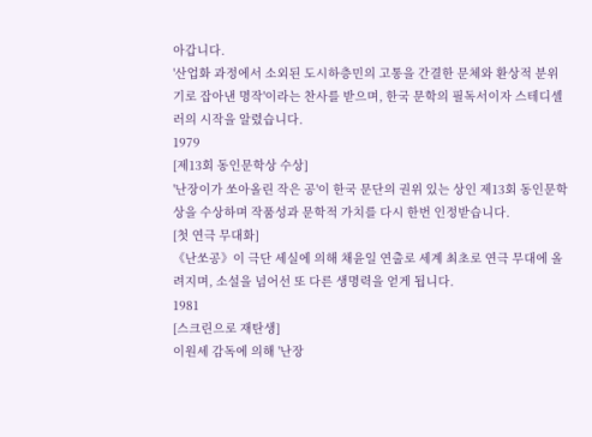아갑니다.
'산업화 과정에서 소외된 도시하층민의 고통을 간결한 문체와 환상적 분위기로 잡아낸 명작'이라는 찬사를 받으며, 한국 문학의 필독서이자 스테디셀러의 시작을 알렸습니다.
1979
[제13회 동인문학상 수상]
'난장이가 쏘아올린 작은 공'이 한국 문단의 권위 있는 상인 제13회 동인문학상을 수상하며 작품성과 문학적 가치를 다시 한번 인정받습니다.
[첫 연극 무대화]
《난쏘공》이 극단 세실에 의해 채윤일 연출로 세계 최초로 연극 무대에 올려지며, 소설을 넘어선 또 다른 생명력을 얻게 됩니다.
1981
[스크린으로 재탄생]
이원세 감독에 의해 '난장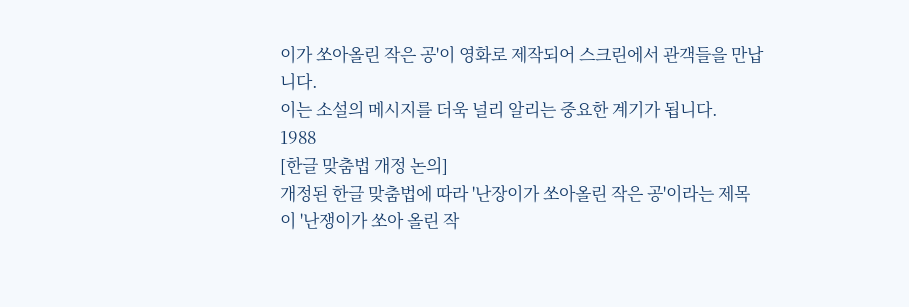이가 쏘아올린 작은 공'이 영화로 제작되어 스크린에서 관객들을 만납니다.
이는 소설의 메시지를 더욱 널리 알리는 중요한 계기가 됩니다.
1988
[한글 맞춤법 개정 논의]
개정된 한글 맞춤법에 따라 '난장이가 쏘아올린 작은 공'이라는 제목이 '난쟁이가 쏘아 올린 작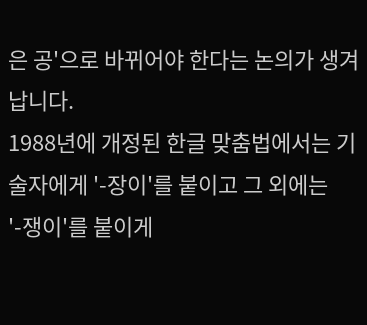은 공'으로 바뀌어야 한다는 논의가 생겨납니다.
1988년에 개정된 한글 맞춤법에서는 기술자에게 '-장이'를 붙이고 그 외에는 '-쟁이'를 붙이게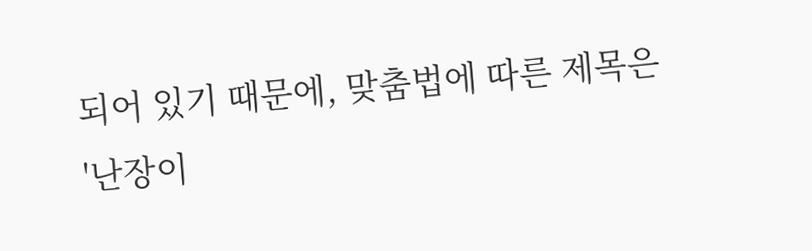되어 있기 때문에, 맞춤법에 따른 제목은 '난장이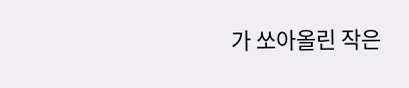가 쏘아올린 작은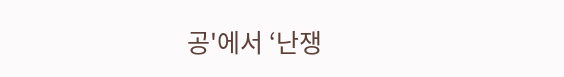공'에서 ‘난쟁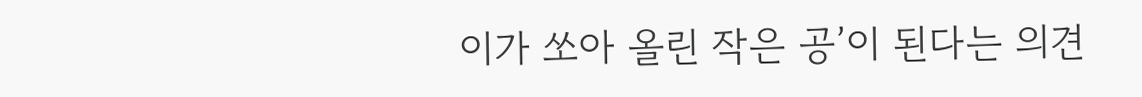이가 쏘아 올린 작은 공’이 된다는 의견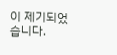이 제기되었습니다.